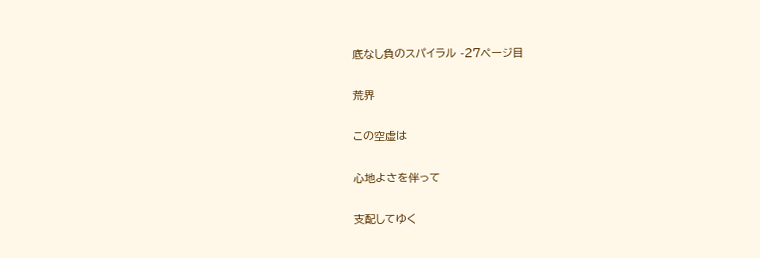底なし負のスパイラル -27ページ目

荒界

この空虚は

心地よさを伴って

支配してゆく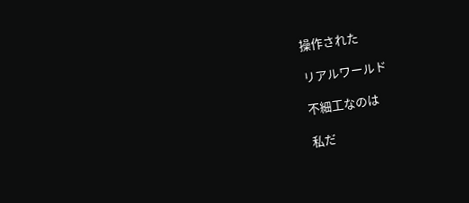操作された

リアルワールド

不細工なのは

私だ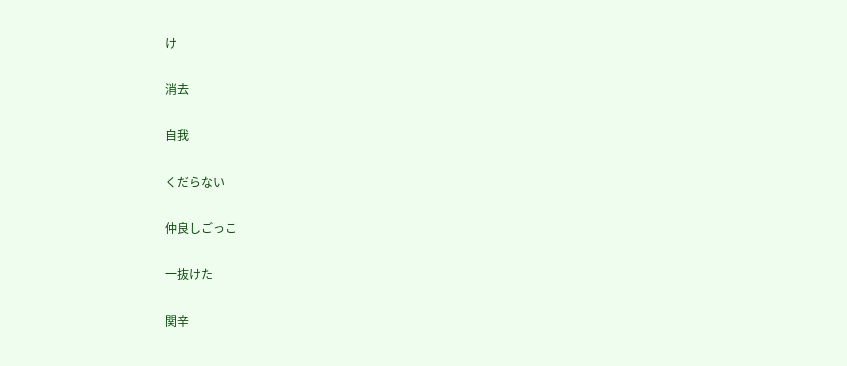け

消去

自我

くだらない

仲良しごっこ

一抜けた

関辛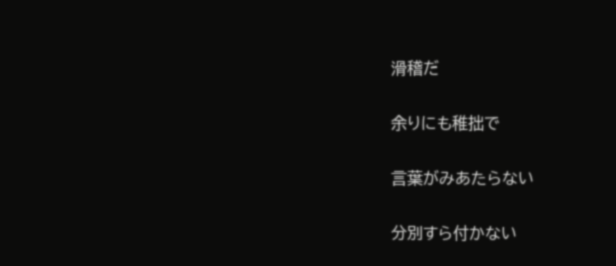滑稽だ

余りにも稚拙で

言葉がみあたらない

分別すら付かない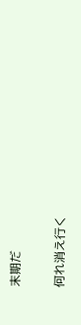末期だ

何れ消え行く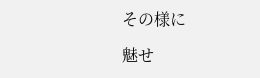その様に

魅せ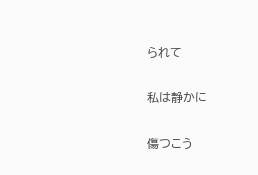られて

私は静かに

傷つこう